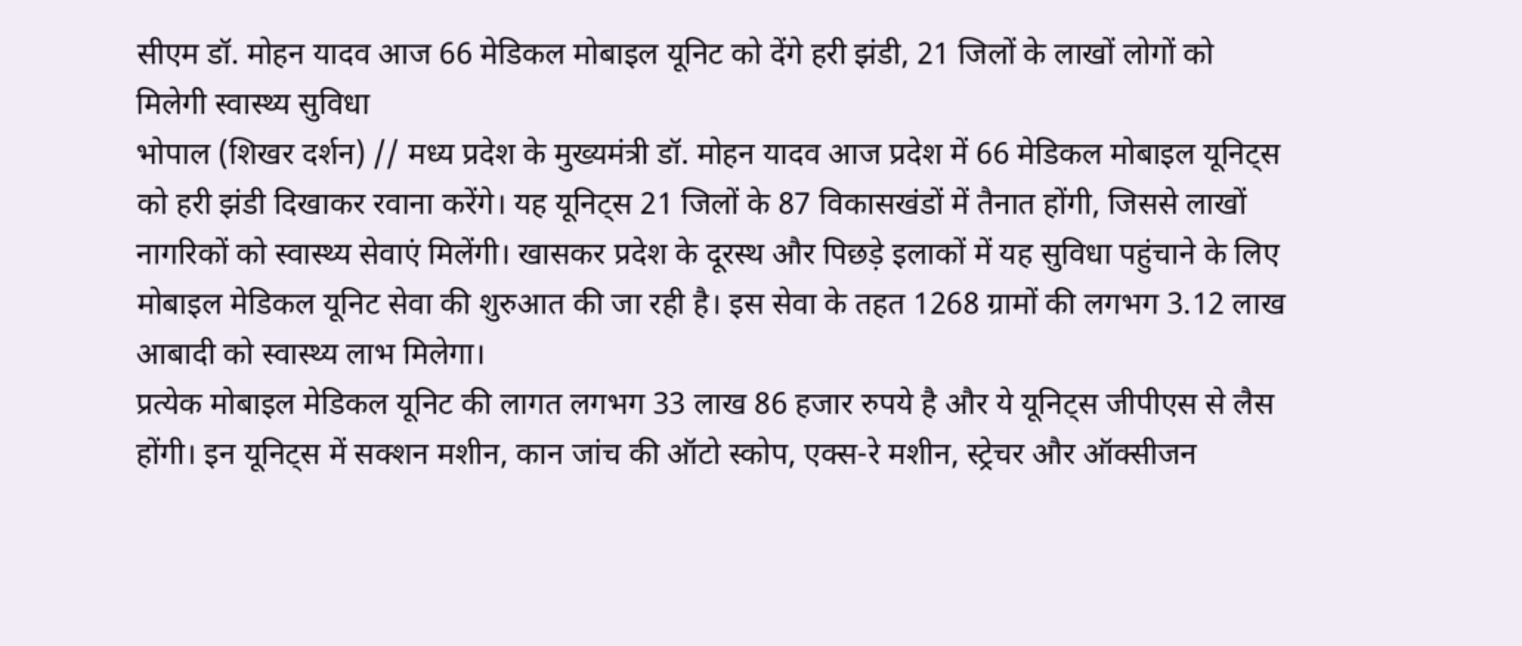सीएम डॉ. मोहन यादव आज 66 मेडिकल मोबाइल यूनिट को देंगे हरी झंडी, 21 जिलों के लाखों लोगों को मिलेगी स्वास्थ्य सुविधा
भोपाल (शिखर दर्शन) // मध्य प्रदेश के मुख्यमंत्री डॉ. मोहन यादव आज प्रदेश में 66 मेडिकल मोबाइल यूनिट्स को हरी झंडी दिखाकर रवाना करेंगे। यह यूनिट्स 21 जिलों के 87 विकासखंडों में तैनात होंगी, जिससे लाखों नागरिकों को स्वास्थ्य सेवाएं मिलेंगी। खासकर प्रदेश के दूरस्थ और पिछड़े इलाकों में यह सुविधा पहुंचाने के लिए मोबाइल मेडिकल यूनिट सेवा की शुरुआत की जा रही है। इस सेवा के तहत 1268 ग्रामों की लगभग 3.12 लाख आबादी को स्वास्थ्य लाभ मिलेगा।
प्रत्येक मोबाइल मेडिकल यूनिट की लागत लगभग 33 लाख 86 हजार रुपये है और ये यूनिट्स जीपीएस से लैस होंगी। इन यूनिट्स में सक्शन मशीन, कान जांच की ऑटो स्कोप, एक्स-रे मशीन, स्ट्रेचर और ऑक्सीजन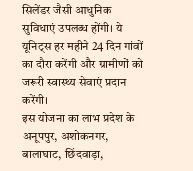सिलेंडर जैसी आधुनिक सुविधाएं उपलब्ध होंगी। ये यूनिट्स हर महीने 24 दिन गांवों का दौरा करेंगी और ग्रामीणों को जरूरी स्वास्थ्य सेवाएं प्रदान करेंगी।
इस योजना का लाभ प्रदेश के अनूपपुर, अशोकनगर, बालाघाट, छिंदवाड़ा,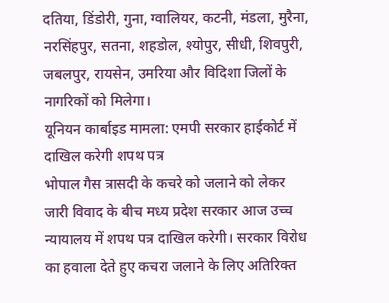दतिया, डिंडोरी, गुना, ग्वालियर, कटनी, मंडला, मुरैना, नरसिंहपुर, सतना, शहडोल, श्योपुर, सीधी, शिवपुरी, जबलपुर, रायसेन, उमरिया और विदिशा जिलों के नागरिकों को मिलेगा।
यूनियन कार्बाइड मामला: एमपी सरकार हाईकोर्ट में दाखिल करेगी शपथ पत्र
भोपाल गैस त्रासदी के कचरे को जलाने को लेकर जारी विवाद के बीच मध्य प्रदेश सरकार आज उच्च न्यायालय में शपथ पत्र दाखिल करेगी। सरकार विरोध का हवाला देते हुए कचरा जलाने के लिए अतिरिक्त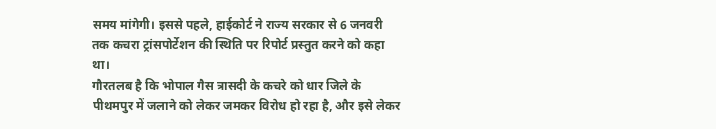समय मांगेगी। इससे पहले, हाईकोर्ट ने राज्य सरकार से 6 जनवरी तक कचरा ट्रांसपोर्टेशन की स्थिति पर रिपोर्ट प्रस्तुत करने को कहा था।
गौरतलब है कि भोपाल गैस त्रासदी के कचरे को धार जिले के पीथमपुर में जलाने को लेकर जमकर विरोध हो रहा है, और इसे लेकर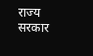राज्य सरकार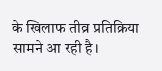के खिलाफ तीव्र प्रतिक्रिया सामने आ रही है।